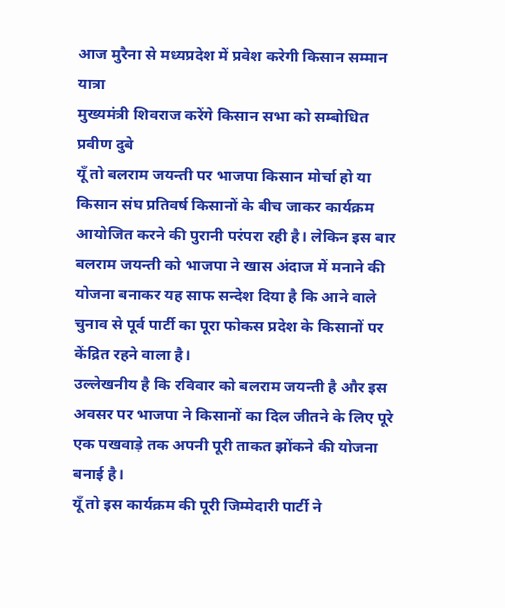आज मुरैना से मध्यप्रदेश में प्रवेश करेगी किसान सम्मान यात्रा
मुख्यमंत्री शिवराज करेंगे किसान सभा को सम्बोधित
प्रवीण दुबे
यूँ तो बलराम जयन्ती पर भाजपा किसान मोर्चा हो या किसान संघ प्रतिवर्ष किसानों के बीच जाकर कार्यक्रम आयोजित करने की पुरानी परंपरा रही है। लेकिन इस बार बलराम जयन्ती को भाजपा ने खास अंदाज में मनाने की योजना बनाकर यह साफ सन्देश दिया है कि आने वाले चुनाव से पूर्व पार्टी का पूरा फोकस प्रदेश के किसानों पर केंद्रित रहने वाला है।
उल्लेखनीय है कि रविवार को बलराम जयन्ती है और इस अवसर पर भाजपा ने किसानों का दिल जीतने के लिए पूरे एक पखवाड़े तक अपनी पूरी ताकत झोंकने की योजना बनाई है।
यूँ तो इस कार्यक्रम की पूरी जिम्मेदारी पार्टी ने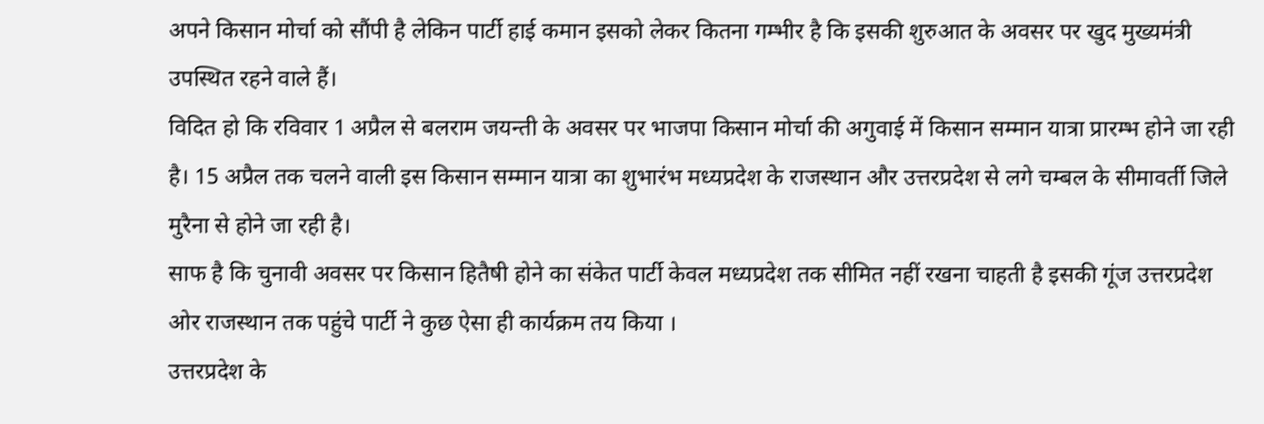अपने किसान मोर्चा को सौंपी है लेकिन पार्टी हाई कमान इसको लेकर कितना गम्भीर है कि इसकी शुरुआत के अवसर पर खुद मुख्यमंत्री उपस्थित रहने वाले हैं।
विदित हो कि रविवार 1 अप्रैल से बलराम जयन्ती के अवसर पर भाजपा किसान मोर्चा की अगुवाई में किसान सम्मान यात्रा प्रारम्भ होने जा रही है। 15 अप्रैल तक चलने वाली इस किसान सम्मान यात्रा का शुभारंभ मध्यप्रदेश के राजस्थान और उत्तरप्रदेश से लगे चम्बल के सीमावर्ती जिले मुरैना से होने जा रही है।
साफ है कि चुनावी अवसर पर किसान हितैषी होने का संकेत पार्टी केवल मध्यप्रदेश तक सीमित नहीं रखना चाहती है इसकी गूंज उत्तरप्रदेश ओर राजस्थान तक पहुंचे पार्टी ने कुछ ऐसा ही कार्यक्रम तय किया ।
उत्तरप्रदेश के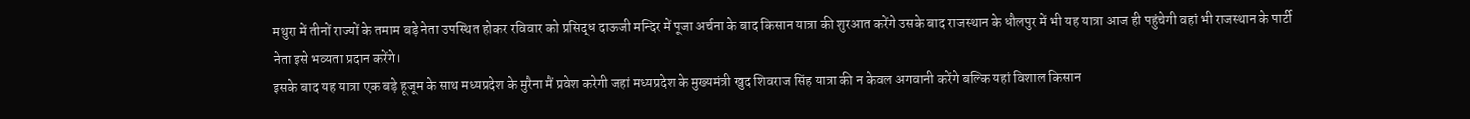मथुरा में तीनों राज्यों के तमाम बड़े नेता उपस्थित होकर रविवार को प्रसिद्ध दाऊजी मन्दिर में पूजा अर्चना के बाद किसान यात्रा की शुरआत करेंगे उसके बाद राजस्थान के धौलपुर में भी यह यात्रा आज ही पहुंचेगी वहां भी राजस्थान के पार्टी नेता इसे भव्यता प्रदान करेंगे।
इसके बाद यह यात्रा एक बड़े हूजूम के साथ मध्यप्रदेश के मुरैना मैं प्रवेश करेगी जहां मध्यप्रदेश के मुख्यमंत्री खुद शिवराज सिंह यात्रा की न केवल अगवानी करेंगे बल्कि यहां विशाल किसान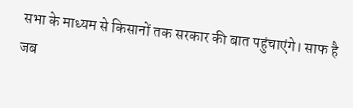सभा के माध्यम से किसानों तक सरकार की बात पहुंचाएंगे। साफ है जब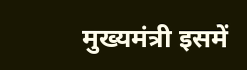मुख्यमंत्री इसमें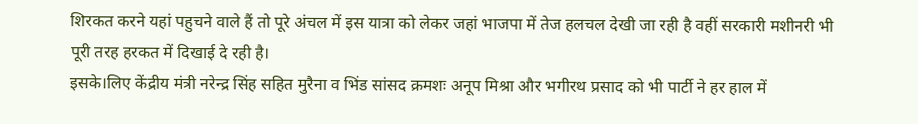शिरकत करने यहां पहुचने वाले हैं तो पूरे अंचल में इस यात्रा को लेकर जहां भाजपा में तेज हलचल देखी जा रही है वहीं सरकारी मशीनरी भी पूरी तरह हरकत में दिखाई दे रही है।
इसके।लिए केंद्रीय मंत्री नरेन्द्र सिंह सहित मुरैना व भिंड सांसद क्रमशः अनूप मिश्रा और भगीरथ प्रसाद को भी पार्टी ने हर हाल में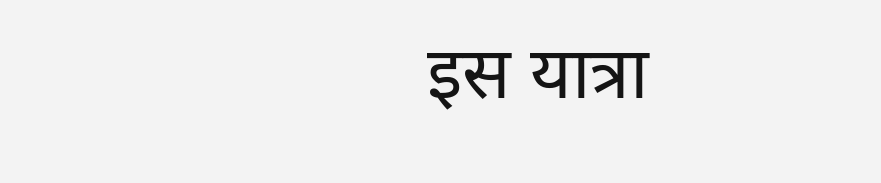इस यात्रा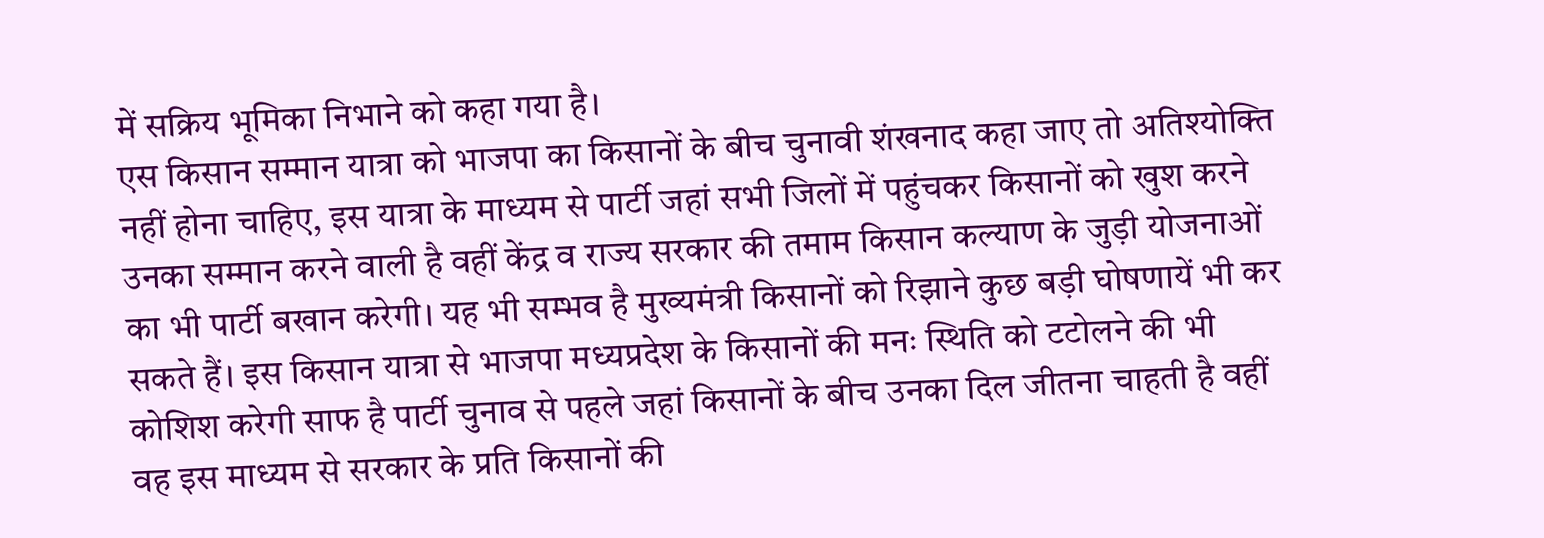में सक्रिय भूमिका निभाने को कहा गया है।
एस किसान सम्मान यात्रा को भाजपा का किसानों के बीच चुनावी शंखनाद कहा जाए तो अतिश्योक्ति नहीं होना चाहिए, इस यात्रा के माध्यम से पार्टी जहां सभी जिलों में पहुंचकर किसानों को खुश करने उनका सम्मान करने वाली है वहीं केंद्र व राज्य सरकार की तमाम किसान कल्याण के जुड़ी योजनाओं का भी पार्टी बखान करेगी। यह भी सम्भव है मुख्यमंत्री किसानों को रिझाने कुछ बड़ी घोषणायें भी कर सकते हैं। इस किसान यात्रा से भाजपा मध्यप्रदेश के किसानों की मनः स्थिति को टटोलने की भी कोशिश करेगी साफ है पार्टी चुनाव से पहले जहां किसानों के बीच उनका दिल जीतना चाहती है वहीं वह इस माध्यम से सरकार के प्रति किसानों की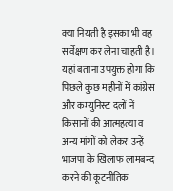क्या नियती है इसका भी वह सर्वेक्षण कर लेना चाहती है।
यहां बताना उपयुक्त होगा कि पिछले कुछ महीनों में कांग्रेस और कम्युनिस्ट दलों नें किसानों की आत्महत्या व अन्य मांगों को लेकर उन्हें भाजपा के खिलाफ लामबन्द करने की कूटनीतिक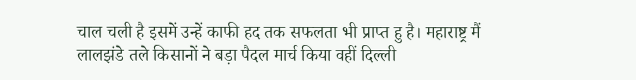चाल चली है इसमें उन्हें काफी हद तक सफलता भी प्राप्त हु है। महाराष्ट्र मैं लालझंडे तले किसानों ने बड़ा पैदल मार्च किया वहीं दिल्ली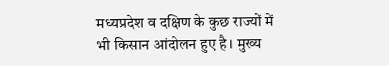मध्यप्रदेश व दक्षिण के कुछ राज्यों में भी किसान आंदोलन हुए है। मुख्य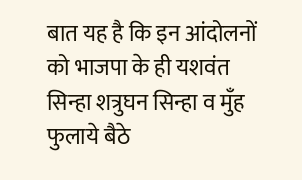बात यह है कि इन आंदोलनों को भाजपा के ही यशवंत सिन्हा शत्रुघन सिन्हा व मुँह फुलाये बैठे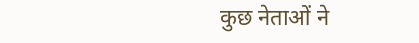कुछ नेताओं ने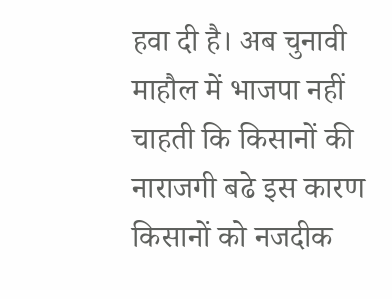हवा दी है। अब चुनावी माहौल में भाजपा नहीं चाहती कि किसानों की नाराजगी बढे इस कारण किसानों को नजदीक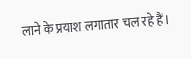लाने के प्रयाश लगातार चल रहे हैं।